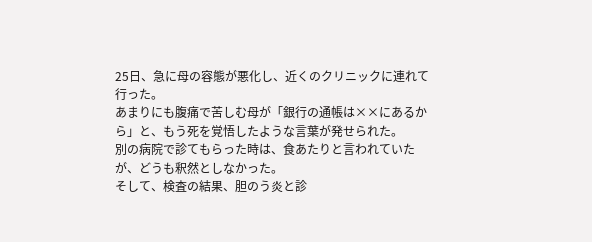25日、急に母の容態が悪化し、近くのクリニックに連れて行った。
あまりにも腹痛で苦しむ母が「銀行の通帳は××にあるから」と、もう死を覚悟したような言葉が発せられた。
別の病院で診てもらった時は、食あたりと言われていたが、どうも釈然としなかった。
そして、検査の結果、胆のう炎と診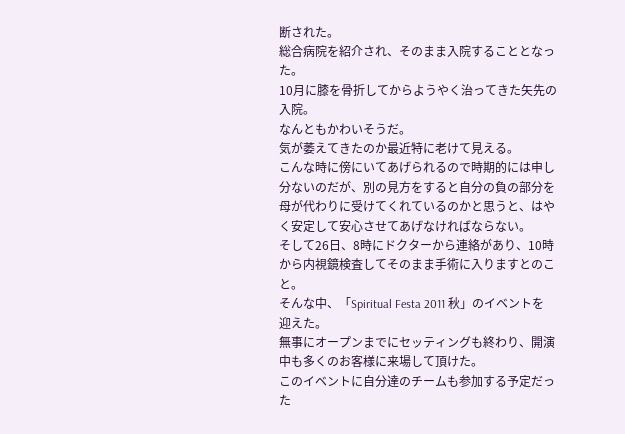断された。
総合病院を紹介され、そのまま入院することとなった。
10月に膝を骨折してからようやく治ってきた矢先の入院。
なんともかわいそうだ。
気が萎えてきたのか最近特に老けて見える。
こんな時に傍にいてあげられるので時期的には申し分ないのだが、別の見方をすると自分の負の部分を母が代わりに受けてくれているのかと思うと、はやく安定して安心させてあげなければならない。
そして26日、8時にドクターから連絡があり、10時から内視鏡検査してそのまま手術に入りますとのこと。
そんな中、「Spiritual Festa 2011 秋」のイベントを迎えた。
無事にオープンまでにセッティングも終わり、開演中も多くのお客様に来場して頂けた。
このイベントに自分達のチームも参加する予定だった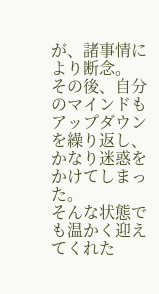が、諸事情により断念。
その後、自分のマインドもアップダウンを繰り返し、かなり迷惑をかけてしまった。
そんな状態でも温かく迎えてくれた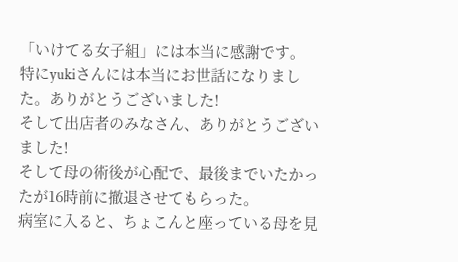「いけてる女子組」には本当に感謝です。
特にyukiさんには本当にお世話になりました。ありがとうございました!
そして出店者のみなさん、ありがとうございました!
そして母の術後が心配で、最後までいたかったが16時前に撤退させてもらった。
病室に入ると、ちょこんと座っている母を見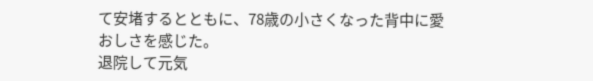て安堵するとともに、78歳の小さくなった背中に愛おしさを感じた。
退院して元気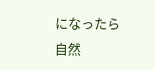になったら自然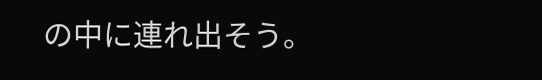の中に連れ出そう。